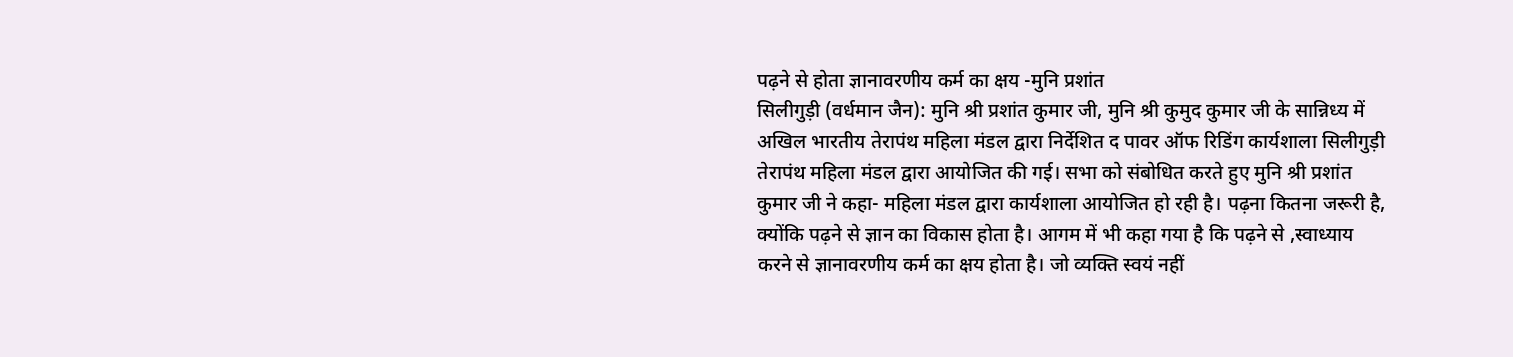पढ़ने से होता ज्ञानावरणीय कर्म का क्षय -मुनि प्रशांत
सिलीगुड़ी (वर्धमान जैन): मुनि श्री प्रशांत कुमार जी, मुनि श्री कुमुद कुमार जी के सान्निध्य में अखिल भारतीय तेरापंथ महिला मंडल द्वारा निर्देशित द पावर ऑफ रिडिंग कार्यशाला सिलीगुड़ी तेरापंथ महिला मंडल द्वारा आयोजित की गई। सभा को संबोधित करते हुए मुनि श्री प्रशांत कुमार जी ने कहा- महिला मंडल द्वारा कार्यशाला आयोजित हो रही है। पढ़ना कितना जरूरी है, क्योंकि पढ़ने से ज्ञान का विकास होता है। आगम में भी कहा गया है कि पढ़ने से ,स्वाध्याय करने से ज्ञानावरणीय कर्म का क्षय होता है। जो व्यक्ति स्वयं नहीं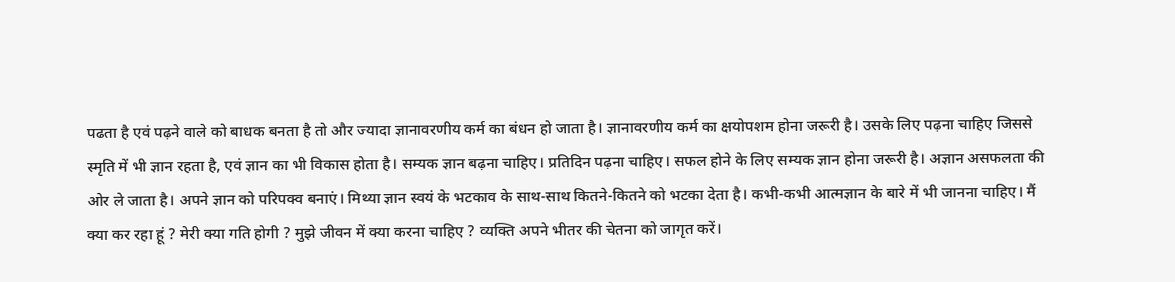पढता है एवं पढ़ने वाले को बाधक बनता है तो और ज्यादा ज्ञानावरणीय कर्म का बंधन हो जाता है। ज्ञानावरणीय कर्म का क्षयोपशम होना जरूरी है। उसके लिए पढ़ना चाहिए जिससे स्मृति में भी ज्ञान रहता है, एवं ज्ञान का भी विकास होता है। सम्यक ज्ञान बढ़ना चाहिए। प्रतिदिन पढ़ना चाहिए। सफल होने के लिए सम्यक ज्ञान होना जरूरी है। अज्ञान असफलता की ओर ले जाता है। अपने ज्ञान को परिपक्व बनाएं। मिथ्या ज्ञान स्वयं के भटकाव के साथ-साथ कितने-कितने को भटका देता है। कभी-कभी आत्मज्ञान के बारे में भी जानना चाहिए। मैं क्या कर रहा हूं ? मेरी क्या गति होगी ? मुझे जीवन में क्या करना चाहिए ? व्यक्ति अपने भीतर की चेतना को जागृत करें।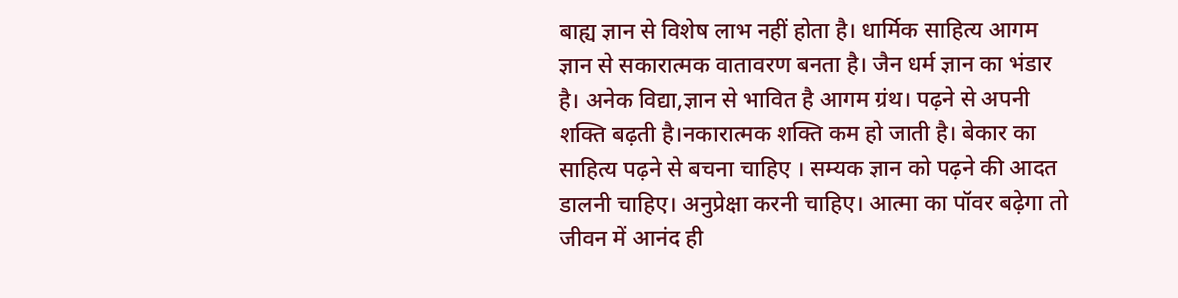बाह्य ज्ञान से विशेष लाभ नहीं होता है। धार्मिक साहित्य आगम ज्ञान से सकारात्मक वातावरण बनता है। जैन धर्म ज्ञान का भंडार है। अनेक विद्या,ज्ञान से भावित है आगम ग्रंथ। पढ़ने से अपनी शक्ति बढ़ती है।नकारात्मक शक्ति कम हो जाती है। बेकार का साहित्य पढ़ने से बचना चाहिए । सम्यक ज्ञान को पढ़ने की आदत डालनी चाहिए। अनुप्रेक्षा करनी चाहिए। आत्मा का पॉवर बढ़ेगा तो जीवन में आनंद ही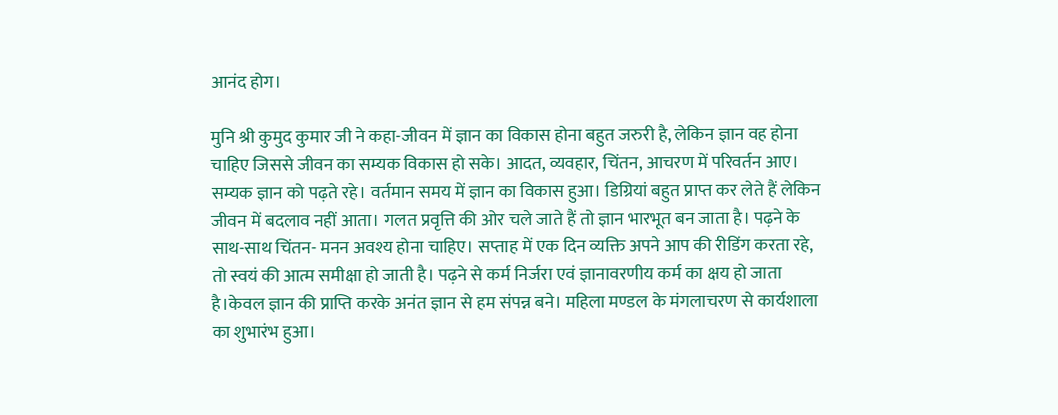आनंद होग।

मुनि श्री कुमुद कुमार जी ने कहा-जीवन में ज्ञान का विकास होना बहुत जरुरी है, लेकिन ज्ञान वह होना चाहिए जिससे जीवन का सम्यक विकास हो सके। आदत, व्यवहार, चिंतन, आचरण में परिवर्तन आए। सम्यक ज्ञान को पढ़ते रहे। वर्तमान समय में ज्ञान का विकास हुआ। डिग्रियां बहुत प्राप्त कर लेते हैं लेकिन जीवन में बदलाव नहीं आता। गलत प्रवृत्ति की ओर चले जाते हैं तो ज्ञान भारभूत बन जाता है। पढ़ने के साथ-साथ चिंतन- मनन अवश्य होना चाहिए। सप्ताह में एक दिन व्यक्ति अपने आप की रीडिंग करता रहे, तो स्वयं की आत्म समीक्षा हो जाती है। पढ़ने से कर्म निर्जरा एवं ज्ञानावरणीय कर्म का क्षय हो जाता है।केवल ज्ञान की प्राप्ति करके अनंत ज्ञान से हम संपन्न बने। महिला मण्डल के मंगलाचरण से कार्यशाला का शुभारंभ हुआ।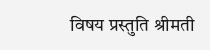विषय प्रस्तुति श्रीमती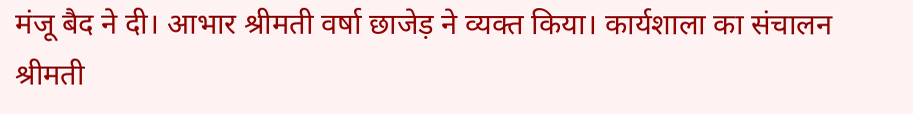मंजू बैद ने दी। आभार श्रीमती वर्षा छाजेड़ ने व्यक्त किया। कार्यशाला का संचालन श्रीमती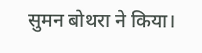सुमन बोथरा ने किया।